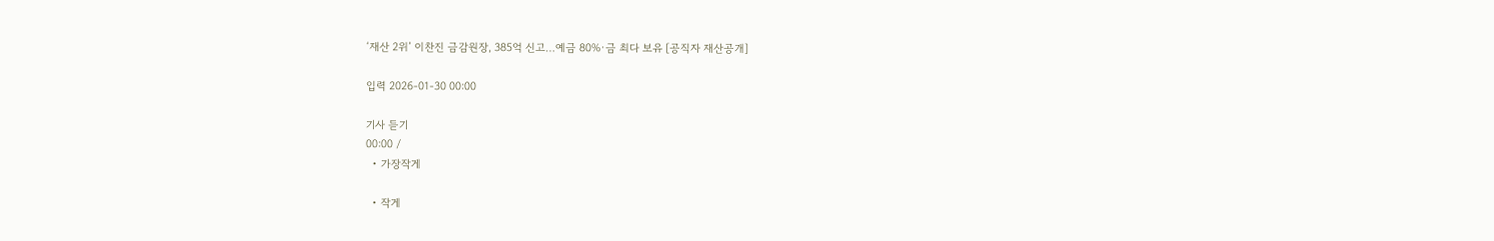‘재산 2위’ 이찬진 금감원장, 385억 신고…예금 80%·금 최다 보유 [공직자 재산공개]

입력 2026-01-30 00:00

기사 듣기
00:00 /
  • 가장작게

  • 작게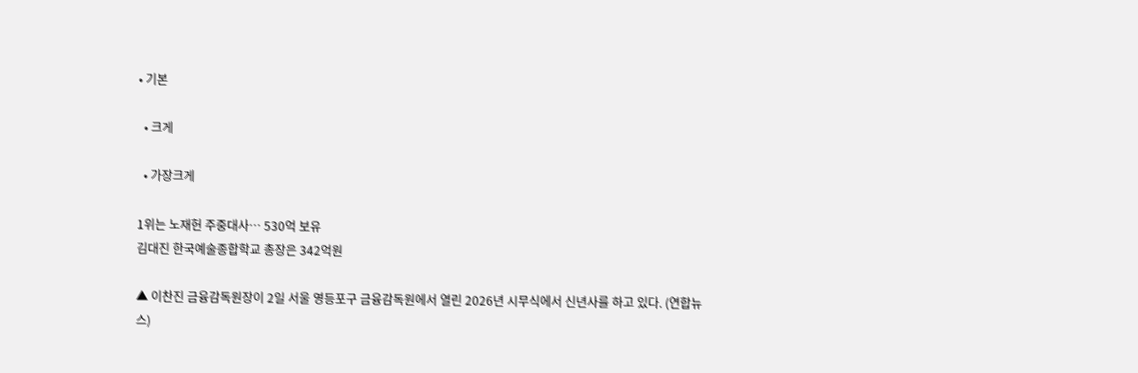• 기본

  • 크게

  • 가장크게

1위는 노재헌 주중대사⋯ 530억 보유
김대진 한국예술종합학교 총장은 342억원

▲ 이찬진 금융감독원장이 2일 서울 영등포구 금융감독원에서 열린 2026년 시무식에서 신년사를 하고 있다. (연합뉴스)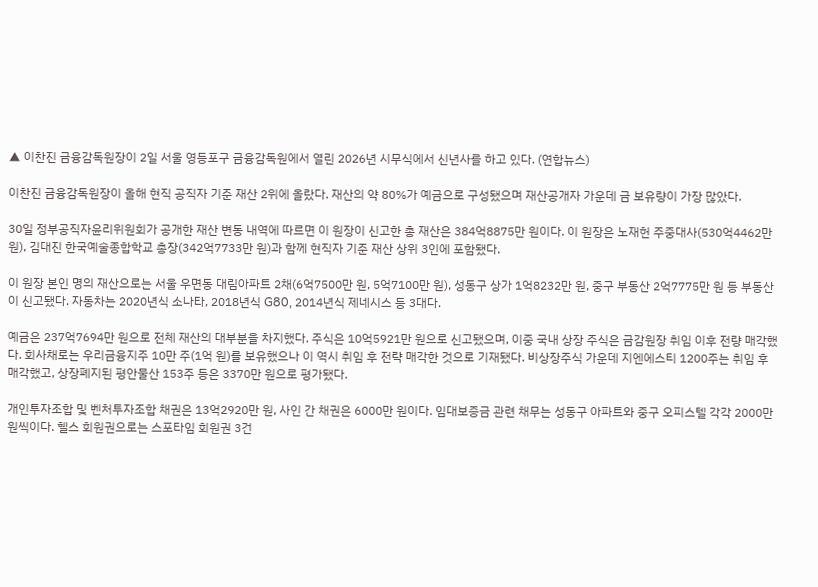▲ 이찬진 금융감독원장이 2일 서울 영등포구 금융감독원에서 열린 2026년 시무식에서 신년사를 하고 있다. (연합뉴스)

이찬진 금융감독원장이 올해 현직 공직자 기준 재산 2위에 올랐다. 재산의 약 80%가 예금으로 구성됐으며 재산공개자 가운데 금 보유량이 가장 많았다.

30일 정부공직자윤리위원회가 공개한 재산 변동 내역에 따르면 이 원장이 신고한 총 재산은 384억8875만 원이다. 이 원장은 노재헌 주중대사(530억4462만 원), 김대진 한국예술종합학교 총장(342억7733만 원)과 함께 현직자 기준 재산 상위 3인에 포함됐다.

이 원장 본인 명의 재산으로는 서울 우면동 대림아파트 2채(6억7500만 원, 5억7100만 원), 성동구 상가 1억8232만 원, 중구 부동산 2억7775만 원 등 부동산이 신고됐다. 자동차는 2020년식 소나타, 2018년식 G80, 2014년식 제네시스 등 3대다.

예금은 237억7694만 원으로 전체 재산의 대부분을 차지했다. 주식은 10억5921만 원으로 신고됐으며, 이중 국내 상장 주식은 금감원장 취임 이후 전량 매각했다. 회사채로는 우리금융지주 10만 주(1억 원)를 보유했으나 이 역시 취임 후 전략 매각한 것으로 기재됐다. 비상장주식 가운데 지엔에스티 1200주는 취임 후 매각했고, 상장폐지된 평안물산 153주 등은 3370만 원으로 평가됐다.

개인투자조합 및 벤처투자조합 채권은 13억2920만 원, 사인 간 채권은 6000만 원이다. 임대보증금 관련 채무는 성동구 아파트와 중구 오피스텔 각각 2000만 원씩이다. 헬스 회원권으로는 스포타임 회원권 3건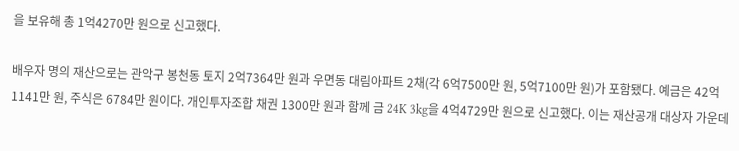을 보유해 총 1억4270만 원으로 신고했다.

배우자 명의 재산으로는 관악구 봉천동 토지 2억7364만 원과 우면동 대림아파트 2채(각 6억7500만 원, 5억7100만 원)가 포함됐다. 예금은 42억1141만 원, 주식은 6784만 원이다. 개인투자조합 채권 1300만 원과 함께 금 24K 3kg을 4억4729만 원으로 신고했다. 이는 재산공개 대상자 가운데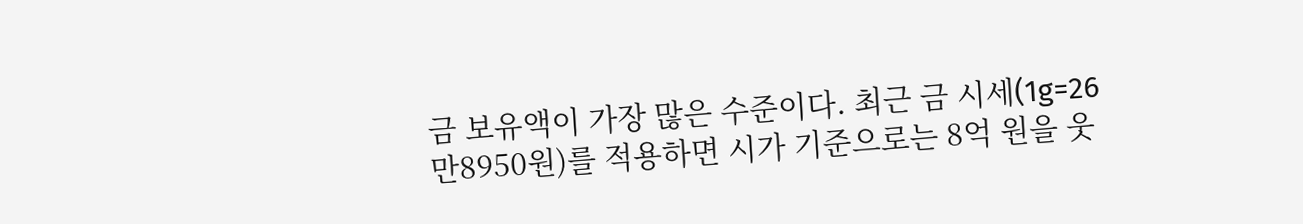금 보유액이 가장 많은 수준이다. 최근 금 시세(1g=26만8950원)를 적용하면 시가 기준으로는 8억 원을 웃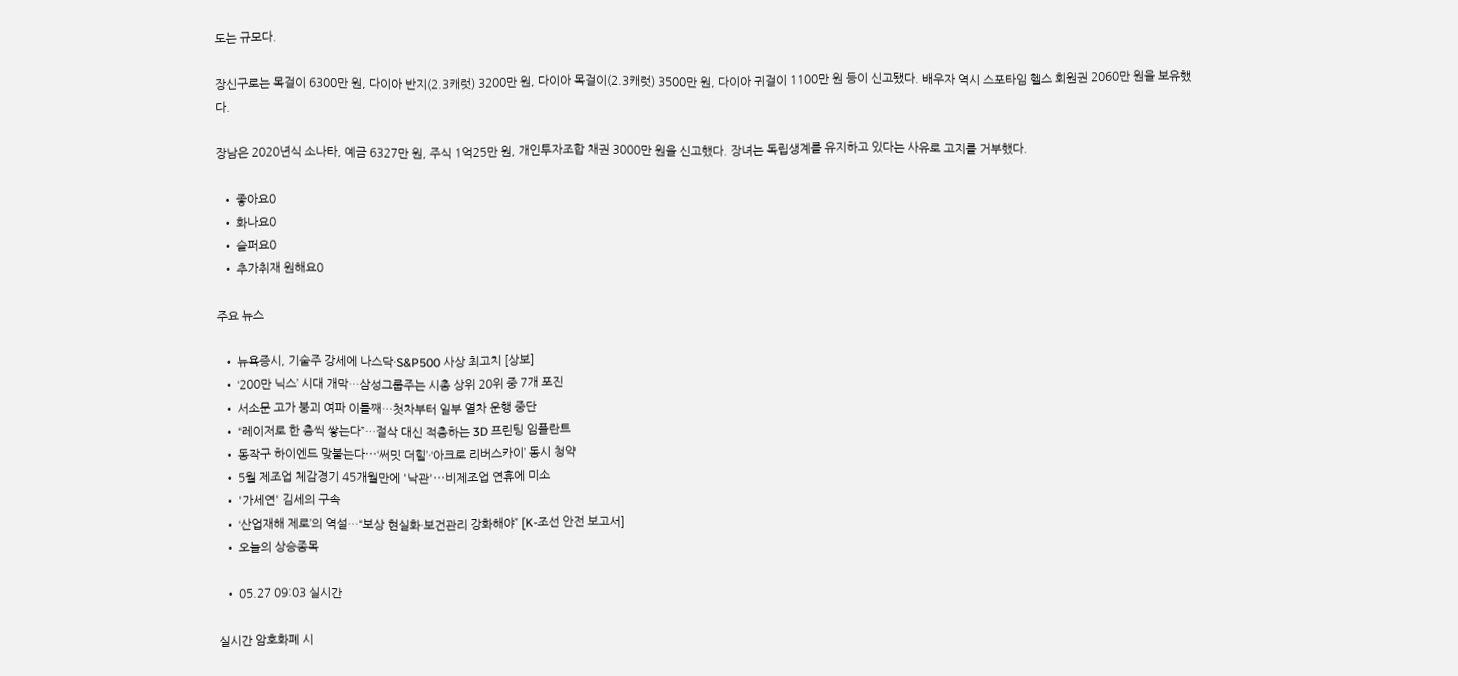도는 규모다.

장신구로는 목걸이 6300만 원, 다이아 반지(2.3캐럿) 3200만 원, 다이아 목걸이(2.3캐럿) 3500만 원, 다이아 귀걸이 1100만 원 등이 신고됐다. 배우자 역시 스포타임 헬스 회원권 2060만 원을 보유했다.

장남은 2020년식 소나타, 예금 6327만 원, 주식 1억25만 원, 개인투자조합 채권 3000만 원을 신고했다. 장녀는 독립생계를 유지하고 있다는 사유로 고지를 거부했다.

  • 좋아요0
  • 화나요0
  • 슬퍼요0
  • 추가취재 원해요0

주요 뉴스

  • 뉴욕증시, 기술주 강세에 나스닥·S&P500 사상 최고치 [상보]
  • ‘200만 닉스’ 시대 개막…삼성그룹주는 시총 상위 20위 중 7개 포진
  • 서소문 고가 붕괴 여파 이틀째…첫차부터 일부 열차 운행 중단
  • “레이저로 한 층씩 쌓는다”…절삭 대신 적층하는 3D 프린팅 임플란트
  • 동작구 하이엔드 맞붙는다⋯‘써밋 더힐’·‘아크로 리버스카이’ 동시 청약
  • 5월 제조업 체감경기 45개월만에 '낙관'⋯비제조업 연휴에 미소
  • '가세연' 김세의 구속
  • ‘산업재해 제로’의 역설…“보상 현실화·보건관리 강화해야” [K-조선 안전 보고서]
  • 오늘의 상승종목

  • 05.27 09:03 실시간

실시간 암호화폐 시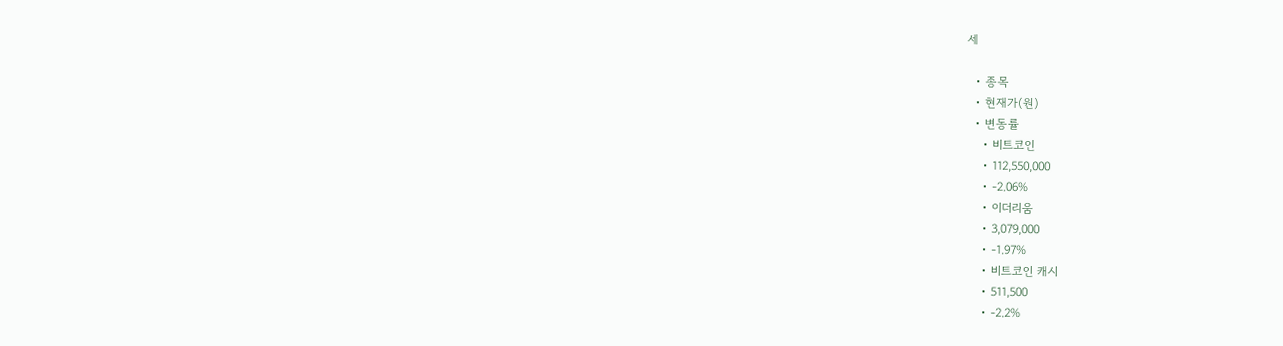세

  • 종목
  • 현재가(원)
  • 변동률
    • 비트코인
    • 112,550,000
    • -2.06%
    • 이더리움
    • 3,079,000
    • -1.97%
    • 비트코인 캐시
    • 511,500
    • -2.2%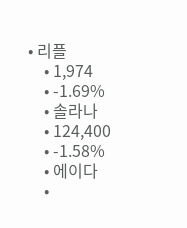• 리플
    • 1,974
    • -1.69%
    • 솔라나
    • 124,400
    • -1.58%
    • 에이다
    •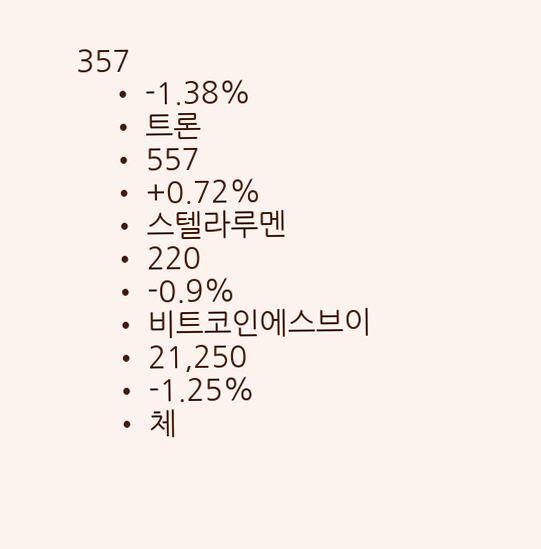357
    • -1.38%
    • 트론
    • 557
    • +0.72%
    • 스텔라루멘
    • 220
    • -0.9%
    • 비트코인에스브이
    • 21,250
    • -1.25%
    • 체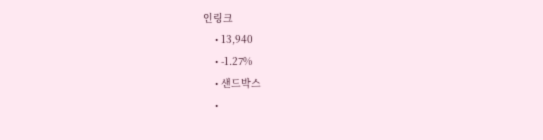인링크
    • 13,940
    • -1.27%
    • 샌드박스
    •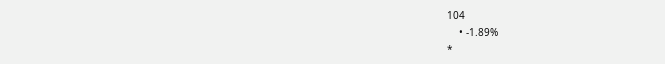104
    • -1.89%
*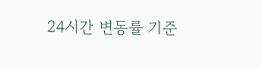24시간 변동률 기준